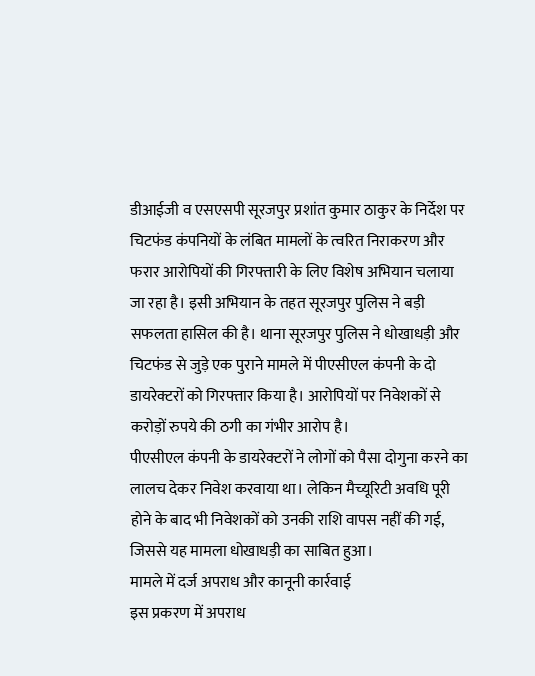डीआईजी व एसएसपी सूरजपुर प्रशांत कुमार ठाकुर के निर्देश पर चिटफंड कंपनियों के लंबित मामलों के त्वरित निराकरण और फरार आरोपियों की गिरफ्तारी के लिए विशेष अभियान चलाया जा रहा है। इसी अभियान के तहत सूरजपुर पुलिस ने बड़ी सफलता हासिल की है। थाना सूरजपुर पुलिस ने धोखाधड़ी और चिटफंड से जुड़े एक पुराने मामले में पीएसीएल कंपनी के दो डायरेक्टरों को गिरफ्तार किया है। आरोपियों पर निवेशकों से करोड़ों रुपये की ठगी का गंभीर आरोप है।
पीएसीएल कंपनी के डायरेक्टरों ने लोगों को पैसा दोगुना करने का लालच देकर निवेश करवाया था। लेकिन मैच्यूरिटी अवधि पूरी होने के बाद भी निवेशकों को उनकी राशि वापस नहीं की गई, जिससे यह मामला धोखाधड़ी का साबित हुआ।
मामले में दर्ज अपराध और कानूनी कार्रवाई
इस प्रकरण में अपराध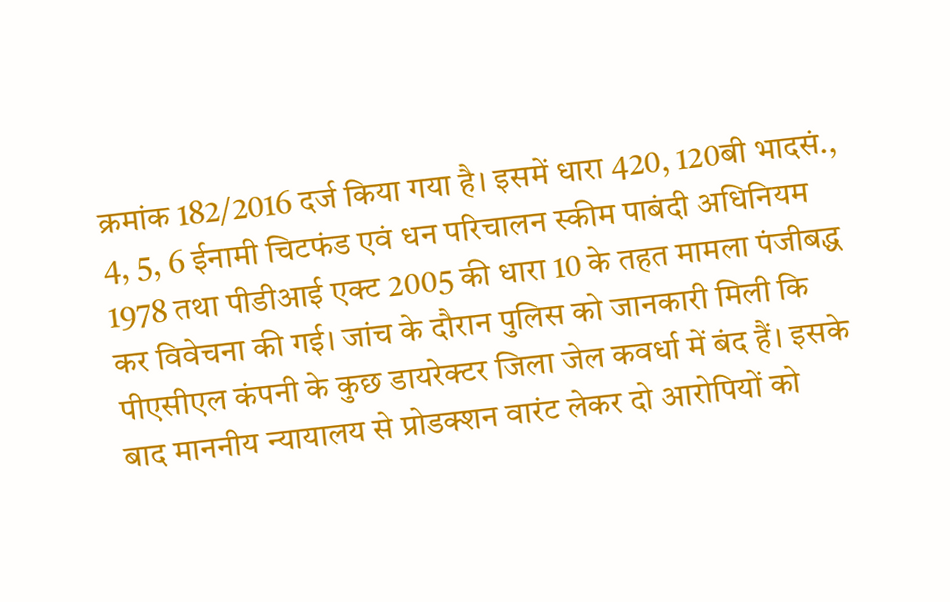क्रमांक 182/2016 दर्ज किया गया है। इसमें धारा 420, 120बी भादसं., 4, 5, 6 ईनामी चिटफंड एवं धन परिचालन स्कीम पाबंदी अधिनियम 1978 तथा पीडीआई एक्ट 2005 की धारा 10 के तहत मामला पंजीबद्ध कर विवेचना की गई। जांच के दौरान पुलिस को जानकारी मिली कि पीएसीएल कंपनी के कुछ डायरेक्टर जिला जेल कवर्धा में बंद हैं। इसके बाद माननीय न्यायालय से प्रोडक्शन वारंट लेकर दो आरोपियों को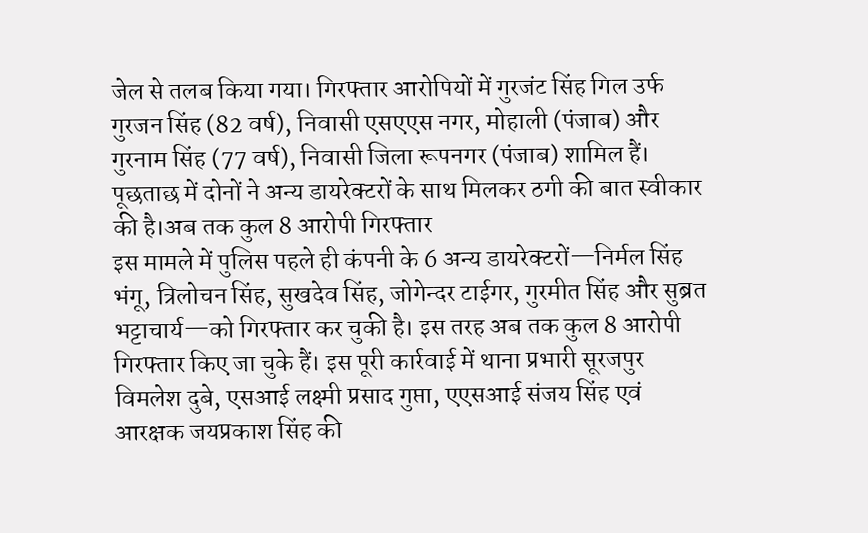जेल से तलब किया गया। गिरफ्तार आरोपियों में गुरजंट सिंह गिल उर्फ गुरजन सिंह (82 वर्ष), निवासी एसएएस नगर, मोहाली (पंजाब) और गुरनाम सिंह (77 वर्ष), निवासी जिला रूपनगर (पंजाब) शामिल हैं। पूछताछ में दोनों ने अन्य डायरेक्टरों के साथ मिलकर ठगी की बात स्वीकार की है।अब तक कुल 8 आरोपी गिरफ्तार
इस मामले में पुलिस पहले ही कंपनी के 6 अन्य डायरेक्टरों—निर्मल सिंह भंगू, त्रिलोचन सिंह, सुखदेव सिंह, जोगेन्दर टाईगर, गुरमीत सिंह और सुब्रत भट्टाचार्य—को गिरफ्तार कर चुकी है। इस तरह अब तक कुल 8 आरोपी गिरफ्तार किए जा चुके हैं। इस पूरी कार्रवाई में थाना प्रभारी सूरजपुर विमलेश दुबे, एसआई लक्ष्मी प्रसाद गुप्ता, एएसआई संजय सिंह एवं आरक्षक जयप्रकाश सिंह की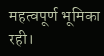महत्वपूर्ण भूमिका रही।